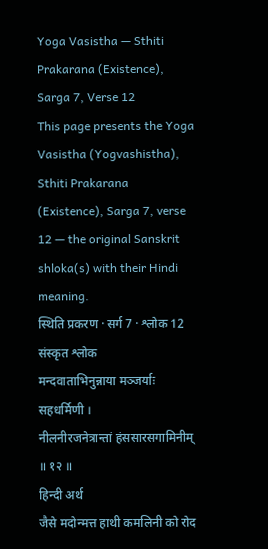Yoga Vasistha — Sthiti Prakarana (Existence), Sarga 7, Verse 12
This page presents the Yoga Vasistha (Yogvashistha), Sthiti Prakarana (Existence), Sarga 7, verse 12 — the original Sanskrit shloka(s) with their Hindi meaning.
स्थिति प्रकरण · सर्ग 7 · श्लोक 12
संस्कृत श्लोक
मन्दवाताभिनुन्नाया मञ्जर्याः सहधर्मिणी ।
नीलनीरजनेत्रान्तां हंससारसगामिनीम् ॥ १२ ॥
हिन्दी अर्थ
जैसे मदोन्मत्त हाथी कमलिनी को रोद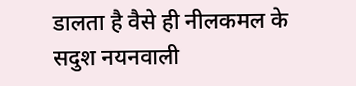डालता है वैसे ही नीलकमल के सदुश नयनवाली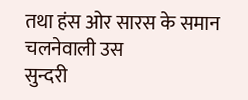तथा हंस ओर सारस के समान चलनेवाली उस
सुन्दरी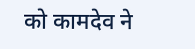को कामदेव ने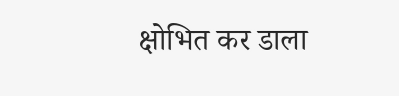क्षोभित कर डाला